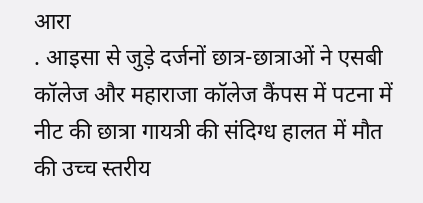आरा
. आइसा से जुड़े दर्जनों छात्र-छात्राओं ने एसबी कॉलेज और महाराजा कॉलेज कैंपस में पटना में नीट की छात्रा गायत्री की संदिग्ध हालत में मौत की उच्च स्तरीय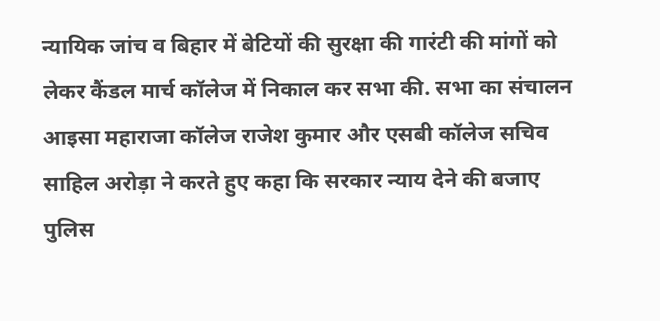न्यायिक जांच व बिहार में बेटियों की सुरक्षा की गारंटी की मांगों को लेकर कैंडल मार्च कॉलेज में निकाल कर सभा की. सभा का संचालन आइसा महाराजा कॉलेज राजेश कुमार और एसबी कॉलेज सचिव साहिल अरोड़ा ने करते हुए कहा कि सरकार न्याय देने की बजाए पुलिस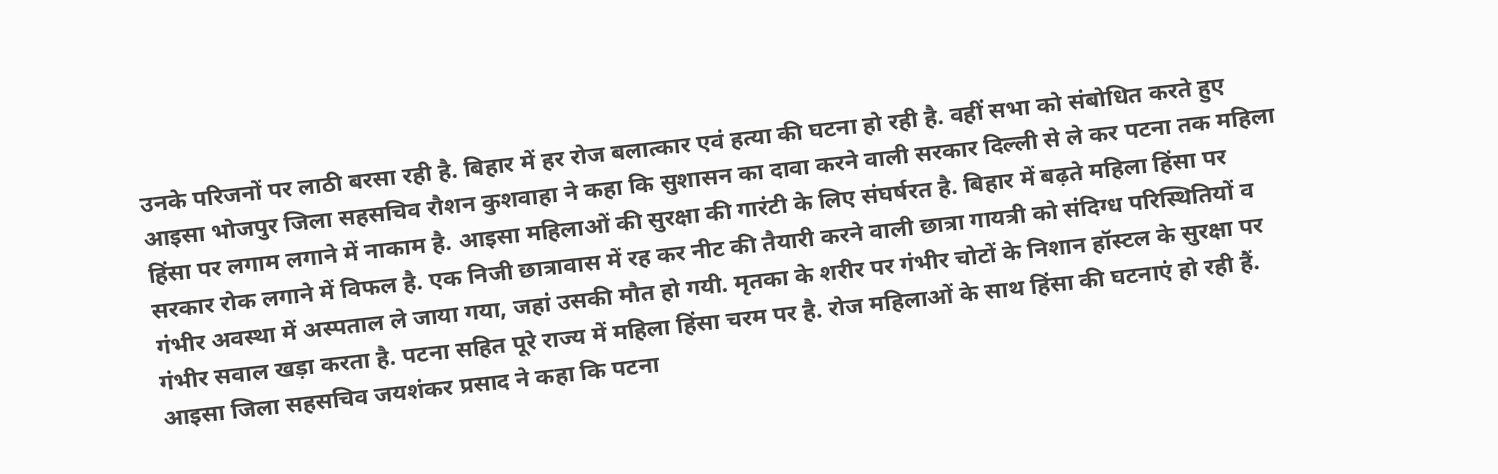उनके परिजनों पर लाठी बरसा रही है. बिहार में हर रोज बलात्कार एवं हत्या की घटना हो रही है. वहीं सभा को संबोधित करते हुए आइसा भोजपुर जिला सहसचिव रौशन कुशवाहा ने कहा कि सुशासन का दावा करने वाली सरकार दिल्ली से ले कर पटना तक महिला हिंसा पर लगाम लगाने में नाकाम है. आइसा महिलाओं की सुरक्षा की गारंटी के लिए संघर्षरत है. बिहार में बढ़ते महिला हिंसा पर सरकार रोक लगाने में विफल है. एक निजी छात्रावास में रह कर नीट की तैयारी करने वाली छात्रा गायत्री को संदिग्ध परिस्थितियों व गंभीर अवस्था में अस्पताल ले जाया गया, जहां उसकी मौत हो गयी. मृतका के शरीर पर गंभीर चोटों के निशान हॉस्टल के सुरक्षा पर गंभीर सवाल खड़ा करता है. पटना सहित पूरे राज्य में महिला हिंसा चरम पर है. रोज महिलाओं के साथ हिंसा की घटनाएं हो रही हैं. आइसा जिला सहसचिव जयशंकर प्रसाद ने कहा कि पटना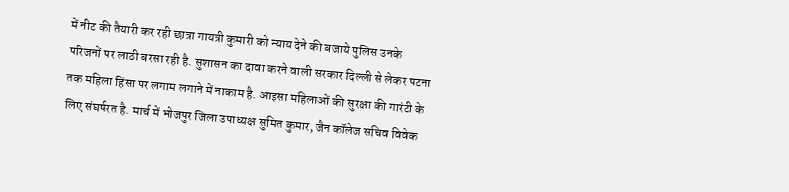में नीट की तैयारी कर रही छात्रा गायत्री कुमारी को न्याय देने की बजाये पुलिस उनके परिजनों पर लाठी बरसा रही है. सुशासन का दावा करने वाली सरकार दिल्ली से लेकर पटना तक महिला हिंसा पर लगाम लगाने में नाकाम है. आइसा महिलाओं की सुरक्षा की गारंटी के लिए संघर्षरत है. मार्च में भोजपुर जिला उपाध्यक्ष सुमित कुमार, जैन कॉलेज सचिव विवेक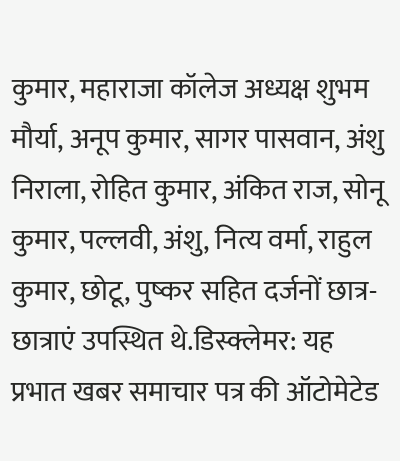कुमार, महाराजा कॉलेज अध्यक्ष शुभम मौर्या, अनूप कुमार, सागर पासवान, अंशु निराला, रोहित कुमार, अंकित राज, सोनू कुमार, पल्लवी, अंशु, नित्य वर्मा, राहुल कुमार, छोटू, पुष्कर सहित दर्जनों छात्र-छात्राएं उपस्थित थे.डिस्क्लेमर: यह प्रभात खबर समाचार पत्र की ऑटोमेटेड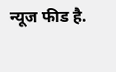न्यूज फीड है.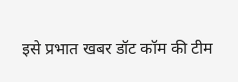इसे प्रभात खबर डॉट कॉम की टीम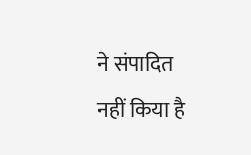ने संपादित नहीं किया है